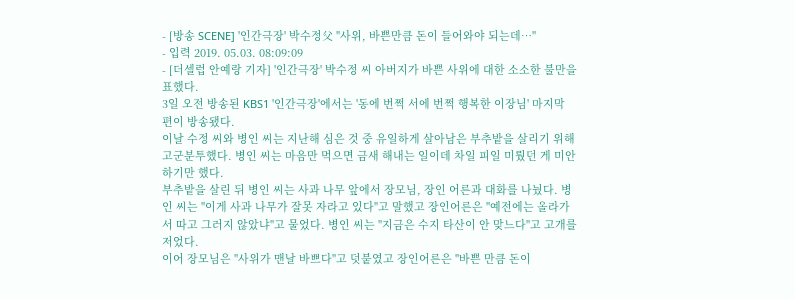- [방송 SCENE] '인간극장' 박수정父 "사위, 바쁜만큼 돈이 들어와야 되는데…"
- 입력 2019. 05.03. 08:09:09
- [더셀럽 안예랑 기자] '인간극장' 박수정 씨 아버지가 바쁜 사위에 대한 소소한 불만을 표했다.
3일 오전 방송된 KBS1 '인간극장'에서는 '동에 번쩍 서에 번쩍 행복한 이장님' 마지막 편이 방송됐다.
이날 수정 씨와 병인 씨는 지난해 심은 것 중 유일하게 살아남은 부추밭을 살리기 위해 고군분투했다. 병인 씨는 마음만 먹으면 금새 해내는 일이데 차일 피일 미뤘던 게 미안하기만 했다.
부추밭을 살린 뒤 병인 씨는 사과 나무 앞에서 장모님, 장인 어른과 대화를 나눴다. 병인 씨는 "이게 사과 나무가 잘못 자라고 있다"고 말했고 장인어른은 "예전에는 올라가서 따고 그러지 않았냐"고 물었다. 병인 씨는 "지금은 수지 타산이 안 맞느다"고 고개를 저었다.
이어 장모님은 "사위가 맨날 바쁘다"고 덧붙였고 장인어른은 "바쁜 만큼 돈이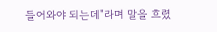들어와야 되는데"라며 말을 흐렸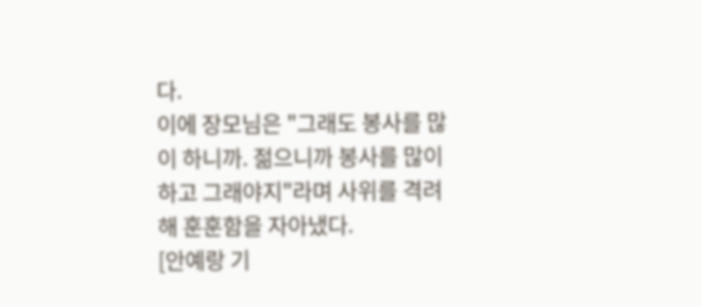다.
이에 장모님은 "그래도 봉사를 많이 하니까. 젊으니까 봉사를 많이 하고 그래야지"라며 사위를 격려해 훈훈함을 자아냈다.
[안예랑 기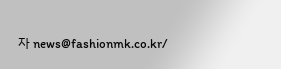자 news@fashionmk.co.kr/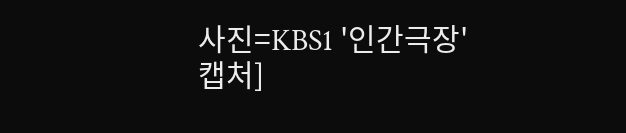사진=KBS1 '인간극장' 캡처]